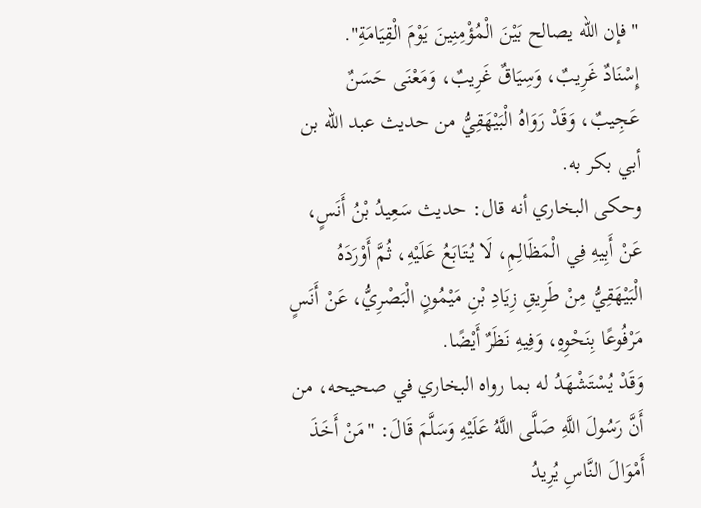"فإن الله يصالح بَيْنَ الْمُؤْمِنِينَ يَوْمَ الْقِيَامَةِ".
إِسْنَادٌ غَرِيبٌ، وَسِيَاقٌ غَرِيبٌ، وَمَعْنَى حَسَنٌ عَجِيبٌ، وَقَدْ رَوَاهُ الْبَيْهَقِيُّ من حديث عبد الله بن أبي بكر به.
وحكى البخاري أنه قال: حديث سَعِيدُ بْنُ أَنَسٍ، عَنْ أَبِيهِ فِي الْمَظَالِمِ، لَا يُتَابَعُ عَلَيْهِ، ثُمَّ أَوْرَدَهُ الْبَيْهَقِيُّ مِنْ طَرِيقِ زِيَادِ بْنِ مَيْمُونٍ الْبَصْرِيُّ، عَنْ أَنَسٍ مَرْفُوعًا بِنَحْوِهِ، وَفِيهِ نَظَرٌ أَيْضًا.
وَقَدْ يُسْتَشْهَدُ له بما رواه البخاري في صحيحه، من أَنَّ رَسُولَ اللَّهِ صَلَّى اللَّهُ عَلَيْهِ وَسَلَّمَ قَالَ: "مَنْ أَخَذَ أَمْوَالَ النَّاسِ يُرِيدُ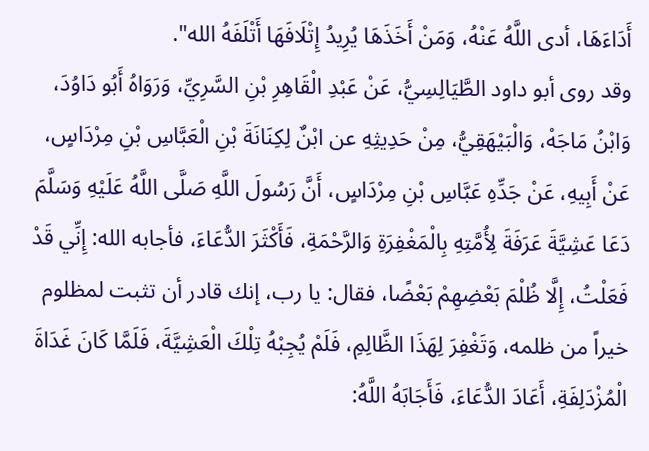أَدَاءَهَا، أدى اللَّهُ عَنْهُ، وَمَنْ أَخَذَهَا يُرِيدُ إِتْلَافَهَا أَتْلَفَهُ الله".
وقد روى أبو داود الطَّيَالِسِيُّ، عَنْ عَبْدِ الْقَاهِرِ بْنِ السَّرِيِّ، وَرَوَاهُ أَبُو دَاوُدَ، وَابْنُ مَاجَهْ، وَالْبَيْهَقِيُّ، مِنْ حَدِيثِهِ عن ابْنٌ لِكِنَانَةَ بْنِ الْعَبَّاسِ بْنِ مِرْدَاسٍ، عَنْ أَبِيهِ، عَنْ جَدِّهِ عَبَّاسِ بْنِ مِرْدَاسٍ، أَنَّ رَسُولَ اللَّهِ صَلَّى اللَّهُ عَلَيْهِ وَسَلَّمَ دَعَا عَشِيَّةَ عَرَفَةَ لِأُمَّتِهِ بِالْمَغْفِرَةِ وَالرَّحْمَةِ، فَأَكْثَرَ الدُّعَاءَ، فأجابه الله: إِنِّي قَدْ فَعَلْتُ، إِلَّا ظُلْمَ بَعْضِهِمْ بَعْضًا، فقال: يا رب، إنك قادر أن تثبت لمظلوم خيراً من ظلمه، وَتَغْفِرَ لِهَذَا الظَّالِمِ، فَلَمْ يُجِبْهُ تِلْكَ الْعَشِيَّةَ، فَلَمَّا كَانَ غَدَاةَ الْمُزْدَلِفَةِ، أَعَادَ الدُّعَاءَ، فَأَجَابَهُ اللَّهُ: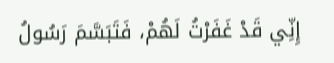إِنِّي قَدْ غَفَرْتُ لَهُمْ، فَتَبَسَّمَ رَسُولُ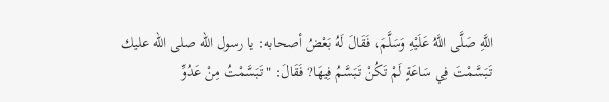اللَّهِ صَلَّى اللَّهُ عَلَيْهِ وَسَلَّمَ، فَقَالَ لَهُ بَعْضُ أصحابه: يا رسول الله صلى الله عليك تَبَسَّمْتَ فِي سَاعَةٍ لَمْ تَكُنْ تَبَسَّمُ فِيهَا? فَقَالَ: "تَبَسَّمْتُ مِنْ عَدُوِّ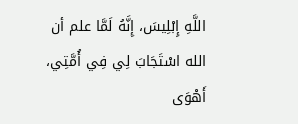اللَّهِ إِبْلِيسَ، إِنَّهُ لَمَّا علم أن الله اسْتَجَابَ لِي فِي أُمَّتِي، أَهْوَى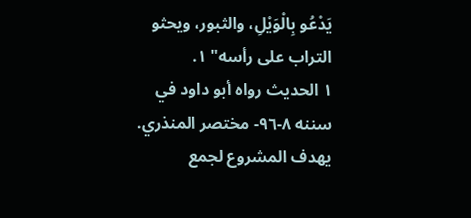يَدْعُو بِالْوَيْلِ، والثبور، ويحثو التراب على رأسه" ١.
١ الحديث رواه أبو داود في سننه ٨-٩٦- مختصر المنذري.
يهدف المشروع لجمع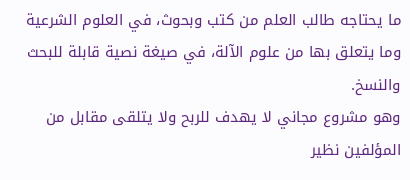ما يحتاجه طالب العلم من كتب وبحوث، في العلوم الشرعية وما يتعلق بها من علوم الآلة، في صيغة نصية قابلة للبحث والنسخ.
وهو مشروع مجاني لا يهدف للربح ولا يتلقى مقابل من المؤلفين نظير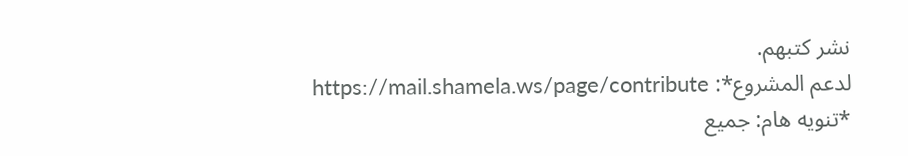نشر كتبهم.
لدعم المشروع*: https://mail.shamela.ws/page/contribute
*تنويه هام: جميع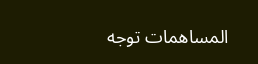المساهمات توجه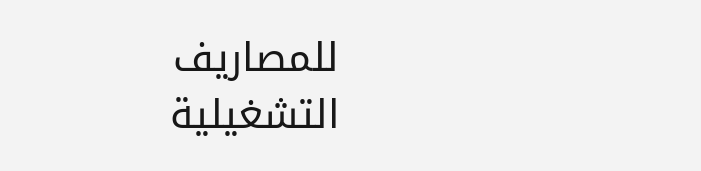للمصاريف التشغيلية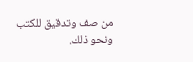من صف وتدقيق للكتب ونحو ذلك.